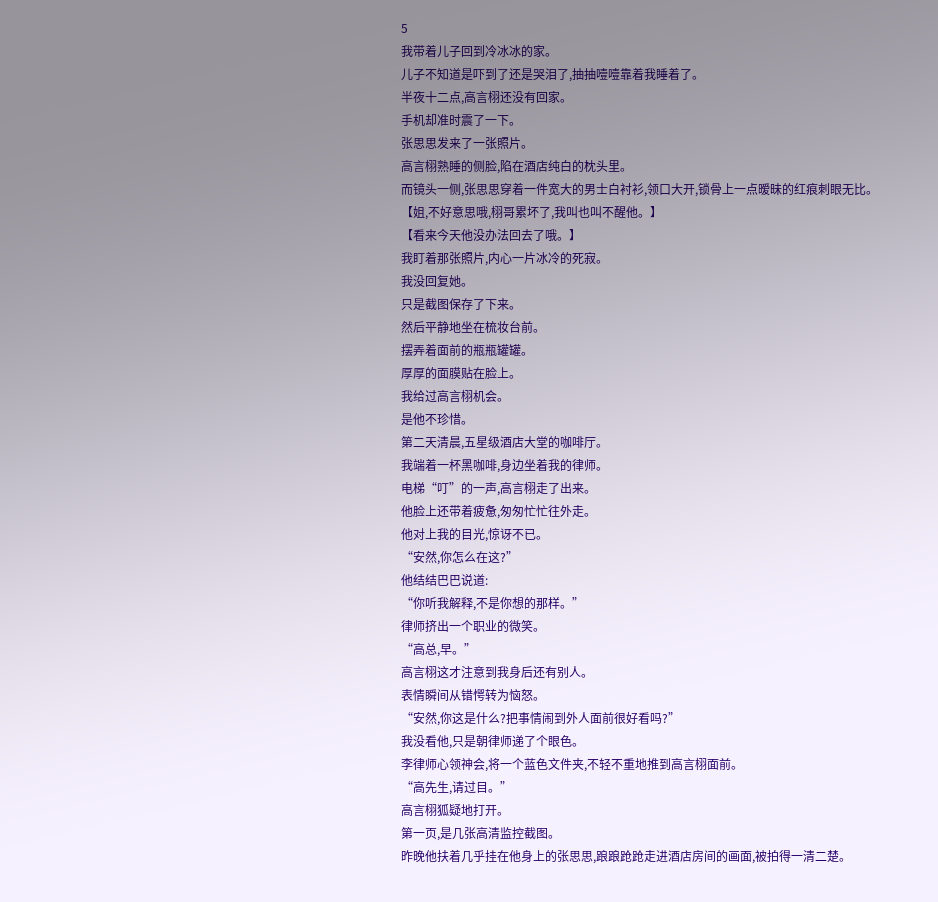5
我带着儿子回到冷冰冰的家。
儿子不知道是吓到了还是哭泪了,抽抽噎噎靠着我睡着了。
半夜十二点,高言栩还没有回家。
手机却准时震了一下。
张思思发来了一张照片。
高言栩熟睡的侧脸,陷在酒店纯白的枕头里。
而镜头一侧,张思思穿着一件宽大的男士白衬衫,领口大开,锁骨上一点暧昧的红痕刺眼无比。
【姐,不好意思哦,栩哥累坏了,我叫也叫不醒他。】
【看来今天他没办法回去了哦。】
我盯着那张照片,内心一片冰冷的死寂。
我没回复她。
只是截图保存了下来。
然后平静地坐在梳妆台前。
摆弄着面前的瓶瓶罐罐。
厚厚的面膜贴在脸上。
我给过高言栩机会。
是他不珍惜。
第二天清晨,五星级酒店大堂的咖啡厅。
我端着一杯黑咖啡,身边坐着我的律师。
电梯“叮”的一声,高言栩走了出来。
他脸上还带着疲惫,匆匆忙忙往外走。
他对上我的目光,惊讶不已。
“安然,你怎么在这?”
他结结巴巴说道:
“你听我解释,不是你想的那样。”
律师挤出一个职业的微笑。
“高总,早。”
高言栩这才注意到我身后还有别人。
表情瞬间从错愕转为恼怒。
“安然,你这是什么?把事情闹到外人面前很好看吗?”
我没看他,只是朝律师递了个眼色。
李律师心领神会,将一个蓝色文件夹,不轻不重地推到高言栩面前。
“高先生,请过目。”
高言栩狐疑地打开。
第一页,是几张高清监控截图。
昨晚他扶着几乎挂在他身上的张思思,踉踉跄跄走进酒店房间的画面,被拍得一清二楚。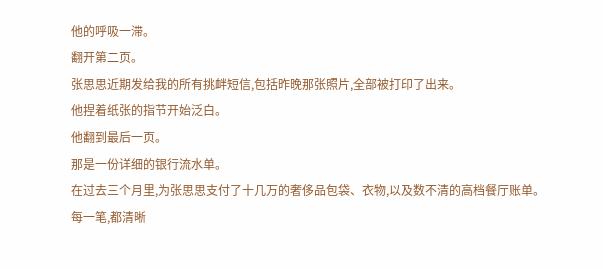他的呼吸一滞。
翻开第二页。
张思思近期发给我的所有挑衅短信,包括昨晚那张照片,全部被打印了出来。
他捏着纸张的指节开始泛白。
他翻到最后一页。
那是一份详细的银行流水单。
在过去三个月里,为张思思支付了十几万的奢侈品包袋、衣物,以及数不清的高档餐厅账单。
每一笔,都清晰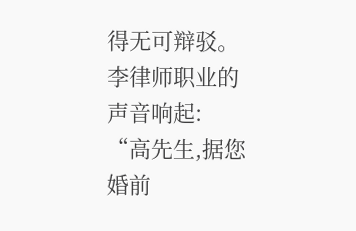得无可辩驳。
李律师职业的声音响起:
“高先生,据您婚前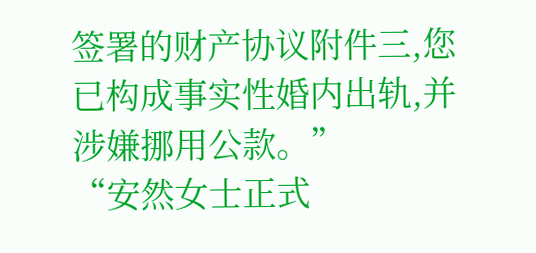签署的财产协议附件三,您已构成事实性婚内出轨,并涉嫌挪用公款。”
“安然女士正式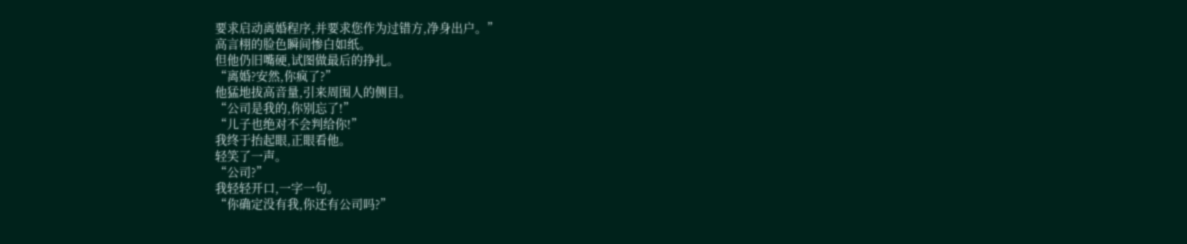要求启动离婚程序,并要求您作为过错方,净身出户。”
高言栩的脸色瞬间惨白如纸。
但他仍旧嘴硬,试图做最后的挣扎。
“离婚?安然,你疯了?”
他猛地拔高音量,引来周围人的侧目。
“公司是我的,你别忘了!”
“儿子也绝对不会判给你!”
我终于抬起眼,正眼看他。
轻笑了一声。
“公司?”
我轻轻开口,一字一句。
“你确定没有我,你还有公司吗?”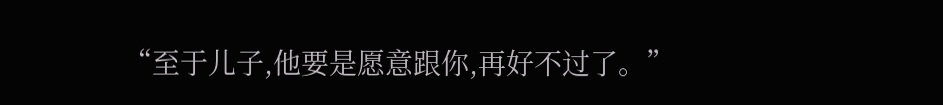“至于儿子,他要是愿意跟你,再好不过了。”